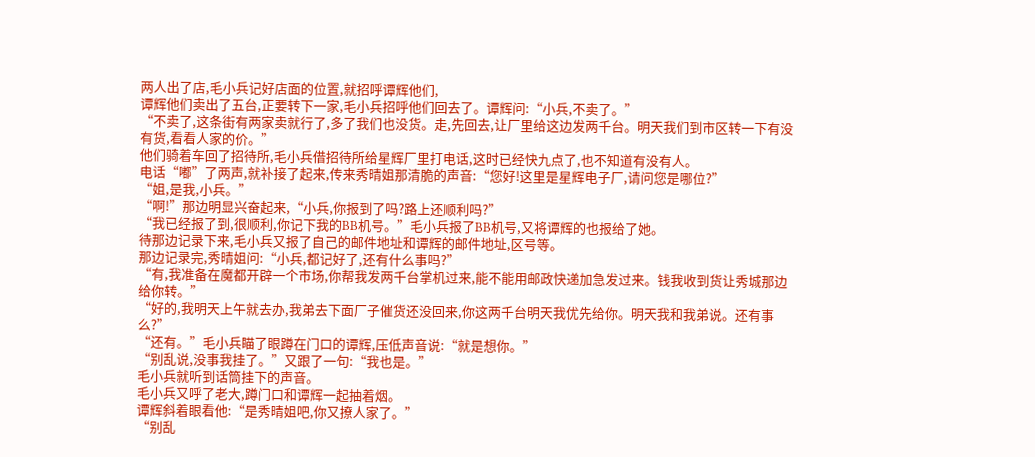两人出了店,毛小兵记好店面的位置,就招呼谭辉他们,
谭辉他们卖出了五台,正要转下一家,毛小兵招呼他们回去了。谭辉问:“小兵,不卖了。”
“不卖了,这条街有两家卖就行了,多了我们也没货。走,先回去,让厂里给这边发两千台。明天我们到市区转一下有没有货,看看人家的价。”
他们骑着车回了招待所,毛小兵借招待所给星辉厂里打电话,这时已经快九点了,也不知道有没有人。
电话“嘟”了两声,就补接了起来,传来秀晴姐那清脆的声音:“您好!这里是星辉电子厂,请问您是哪位?”
“姐,是我,小兵。”
“啊!”那边明显兴奋起来,“小兵,你报到了吗?路上还顺利吗?”
“我已经报了到,很顺利,你记下我的BB机号。”毛小兵报了BB机号,又将谭辉的也报给了她。
待那边记录下来,毛小兵又报了自己的邮件地址和谭辉的邮件地址,区号等。
那边记录完,秀晴姐问:“小兵,都记好了,还有什么事吗?”
“有,我准备在魔都开辟一个市场,你帮我发两千台掌机过来,能不能用邮政快递加急发过来。钱我收到货让秀城那边给你转。”
“好的,我明天上午就去办,我弟去下面厂子催货还没回来,你这两千台明天我优先给你。明天我和我弟说。还有事么?”
“还有。”毛小兵瞄了眼蹲在门口的谭辉,压低声音说:“就是想你。”
“别乱说,没事我挂了。”又跟了一句:“我也是。”
毛小兵就听到话筒挂下的声音。
毛小兵又呼了老大,蹲门口和谭辉一起抽着烟。
谭辉斜着眼看他:“是秀晴姐吧,你又撩人家了。”
“别乱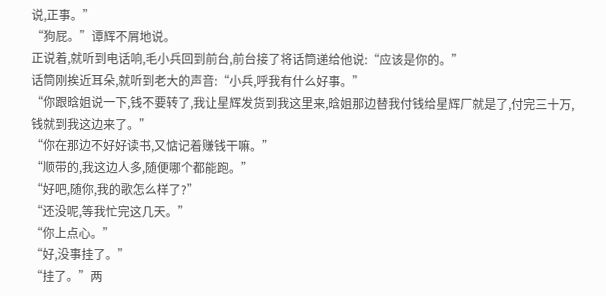说,正事。”
“狗屁。”谭辉不屑地说。
正说着,就听到电话响,毛小兵回到前台,前台接了将话筒递给他说:“应该是你的。”
话筒刚挨近耳朵,就听到老大的声音:“小兵,呼我有什么好事。”
“你跟晗姐说一下,钱不要转了,我让星辉发货到我这里来,晗姐那边替我付钱给星辉厂就是了,付完三十万,钱就到我这边来了。”
“你在那边不好好读书,又惦记着赚钱干嘛。”
“顺带的,我这边人多,随便哪个都能跑。”
“好吧,随你,我的歌怎么样了?”
“还没呢,等我忙完这几天。”
“你上点心。”
“好,没事挂了。”
“挂了。”两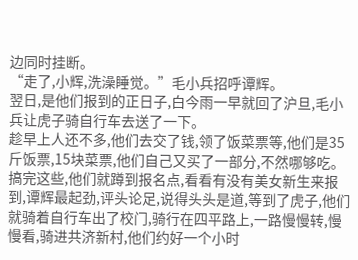边同时挂断。
“走了,小辉,洗澡睡觉。”毛小兵招呼谭辉。
翌日,是他们报到的正日子,白今雨一早就回了沪旦,毛小兵让虎子骑自行车去送了一下。
趁早上人还不多,他们去交了钱,领了饭菜票等,他们是35斤饭票,15块菜票,他们自己又买了一部分,不然哪够吃。
搞完这些,他们就蹲到报名点,看看有没有美女新生来报到,谭辉最起劲,评头论足,说得头头是道,等到了虎子,他们就骑着自行车出了校门,骑行在四平路上,一路慢慢转,慢慢看,骑进共济新村,他们约好一个小时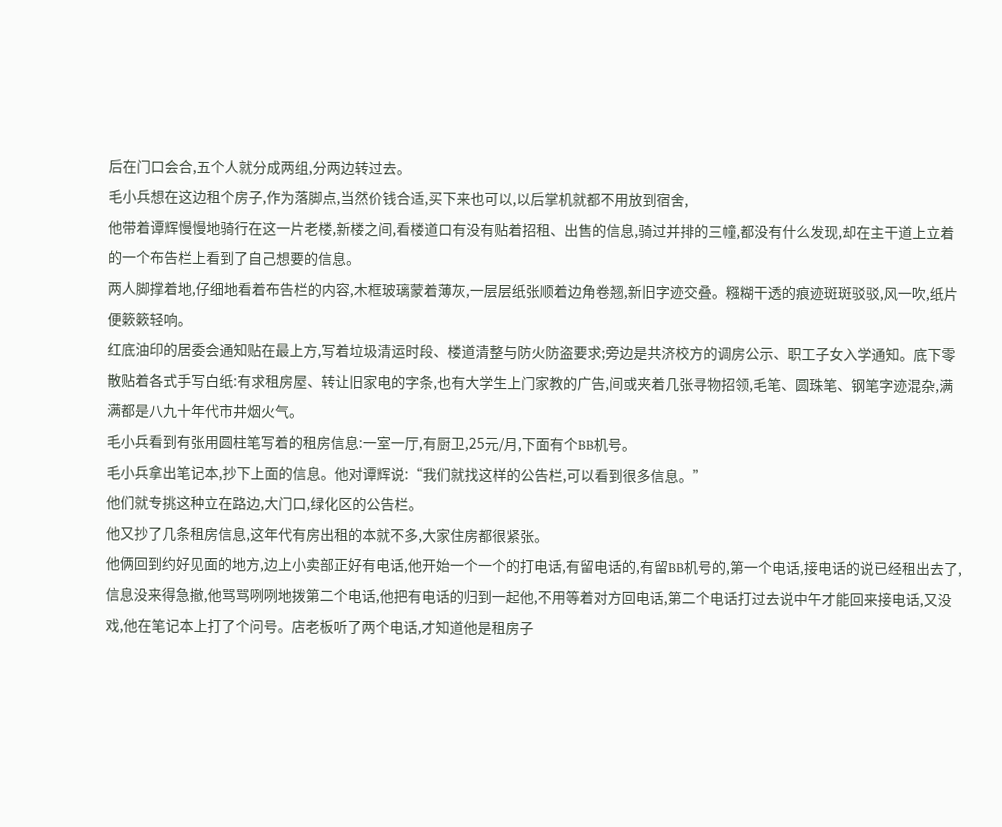后在门口会合,五个人就分成两组,分两边转过去。
毛小兵想在这边租个房子,作为落脚点,当然价钱合适,买下来也可以,以后掌机就都不用放到宿舍,
他带着谭辉慢慢地骑行在这一片老楼,新楼之间,看楼道口有没有贴着招租、出售的信息,骑过并排的三幢,都没有什么发现,却在主干道上立着的一个布告栏上看到了自己想要的信息。
两人脚撑着地,仔细地看着布告栏的内容,木框玻璃蒙着薄灰,一层层纸张顺着边角卷翘,新旧字迹交叠。糨糊干透的痕迹斑斑驳驳,风一吹,纸片便簌簌轻响。
红底油印的居委会通知贴在最上方,写着垃圾清运时段、楼道清整与防火防盗要求;旁边是共济校方的调房公示、职工子女入学通知。底下零散贴着各式手写白纸:有求租房屋、转让旧家电的字条,也有大学生上门家教的广告,间或夹着几张寻物招领,毛笔、圆珠笔、钢笔字迹混杂,满满都是八九十年代市井烟火气。
毛小兵看到有张用圆柱笔写着的租房信息:一室一厅,有厨卫,25元/月,下面有个BB机号。
毛小兵拿出笔记本,抄下上面的信息。他对谭辉说:“我们就找这样的公告栏,可以看到很多信息。”
他们就专挑这种立在路边,大门口,绿化区的公告栏。
他又抄了几条租房信息,这年代有房出租的本就不多,大家住房都很紧张。
他俩回到约好见面的地方,边上小卖部正好有电话,他开始一个一个的打电话,有留电话的,有留BB机号的,第一个电话,接电话的说已经租出去了,信息没来得急撤,他骂骂咧咧地拨第二个电话,他把有电话的归到一起他,不用等着对方回电话,第二个电话打过去说中午才能回来接电话,又没戏,他在笔记本上打了个问号。店老板听了两个电话,才知道他是租房子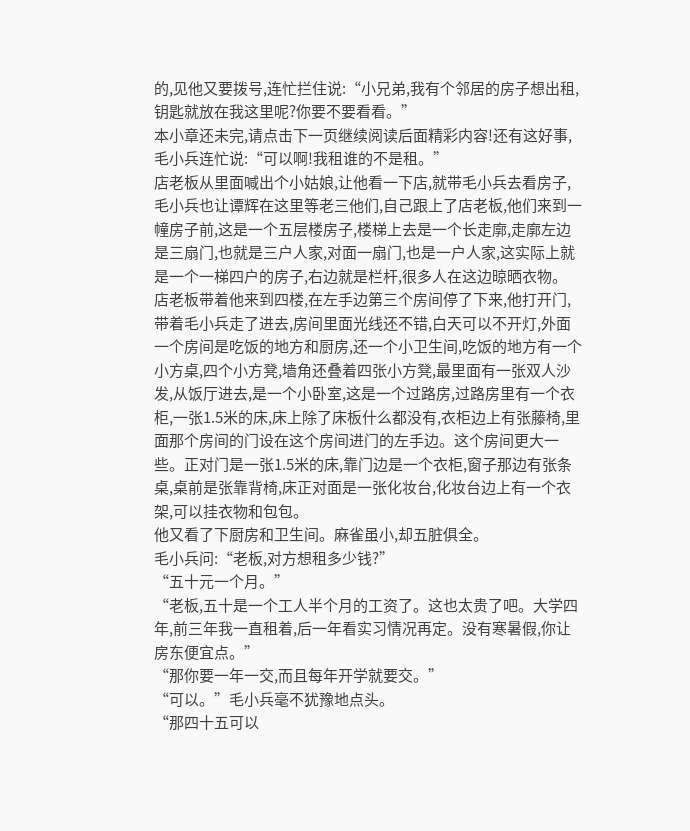的,见他又要拨号,连忙拦住说:“小兄弟,我有个邻居的房子想出租,钥匙就放在我这里呢?你要不要看看。”
本小章还未完,请点击下一页继续阅读后面精彩内容!还有这好事,毛小兵连忙说:“可以啊!我租谁的不是租。”
店老板从里面喊出个小姑娘,让他看一下店,就带毛小兵去看房子,毛小兵也让谭辉在这里等老三他们,自己跟上了店老板,他们来到一幢房子前,这是一个五层楼房子,楼梯上去是一个长走廓,走廓左边是三扇门,也就是三户人家,对面一扇门,也是一户人家,这实际上就是一个一梯四户的房子,右边就是栏杆,很多人在这边晾晒衣物。
店老板带着他来到四楼,在左手边第三个房间停了下来,他打开门,带着毛小兵走了进去,房间里面光线还不错,白天可以不开灯,外面一个房间是吃饭的地方和厨房,还一个小卫生间,吃饭的地方有一个小方桌,四个小方凳,墙角还叠着四张小方凳,最里面有一张双人沙发,从饭厅进去,是一个小卧室,这是一个过路房,过路房里有一个衣柜,一张1.5米的床,床上除了床板什么都没有,衣柜边上有张藤椅,里面那个房间的门设在这个房间进门的左手边。这个房间更大一些。正对门是一张1.5米的床,靠门边是一个衣柜,窗子那边有张条桌,桌前是张靠背椅,床正对面是一张化妆台,化妆台边上有一个衣架,可以挂衣物和包包。
他又看了下厨房和卫生间。麻雀虽小,却五脏俱全。
毛小兵问:“老板,对方想租多少钱?”
“五十元一个月。”
“老板,五十是一个工人半个月的工资了。这也太贵了吧。大学四年,前三年我一直租着,后一年看实习情况再定。没有寒暑假,你让房东便宜点。”
“那你要一年一交,而且每年开学就要交。”
“可以。”毛小兵毫不犹豫地点头。
“那四十五可以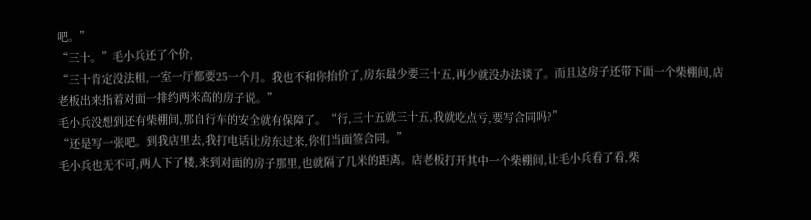吧。”
“三十。”毛小兵还了个价,
“三十肯定没法租,一室一厅都要25一个月。我也不和你抬价了,房东最少要三十五,再少就没办法谈了。而且这房子还带下面一个柴棚间,店老板出来指着对面一排约两米高的房子说。”
毛小兵没想到还有柴棚间,那自行车的安全就有保障了。“行,三十五就三十五,我就吃点亏,要写合同吗?”
“还是写一张吧。到我店里去,我打电话让房东过来,你们当面签合同。”
毛小兵也无不可,两人下了楼,来到对面的房子那里,也就隔了几米的距离。店老板打开其中一个柴棚间,让毛小兵看了看,柴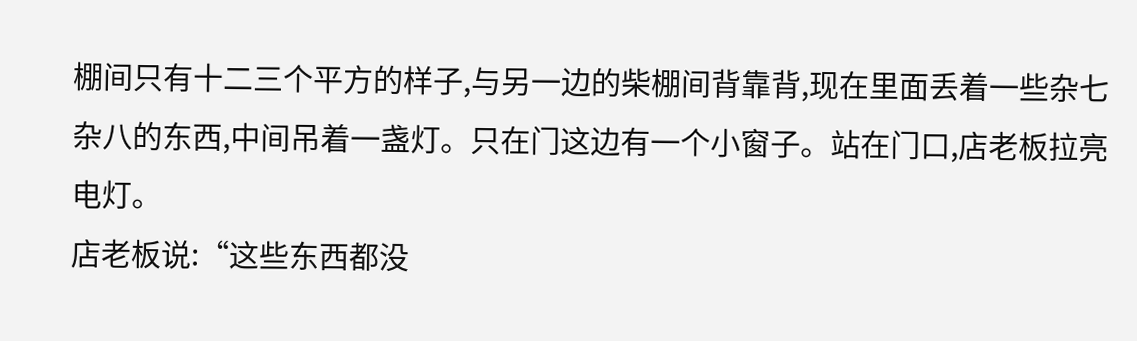棚间只有十二三个平方的样子,与另一边的柴棚间背靠背,现在里面丢着一些杂七杂八的东西,中间吊着一盏灯。只在门这边有一个小窗子。站在门口,店老板拉亮电灯。
店老板说:“这些东西都没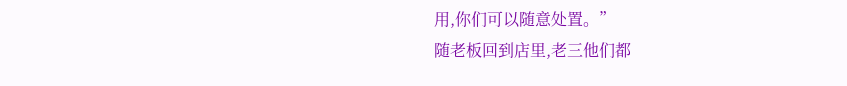用,你们可以随意处置。”
随老板回到店里,老三他们都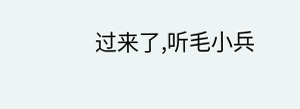过来了,听毛小兵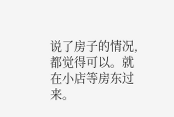说了房子的情况,都觉得可以。就在小店等房东过来。